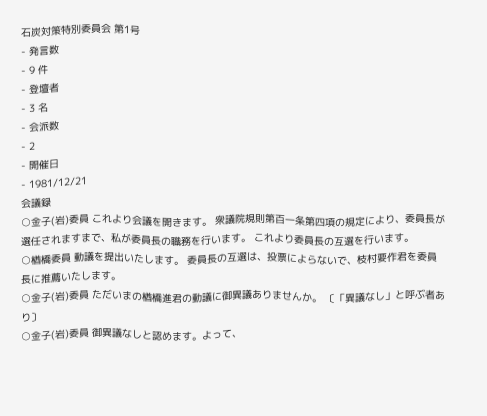石炭対策特別委員会 第1号
- 発言数
- 9 件
- 登壇者
- 3 名
- 会派数
- 2
- 開催日
- 1981/12/21
会議録
○金子(岩)委員 これより会議を開きます。 衆議院規則第百一条第四項の規定により、委員長が選任されますまで、私が委員長の職務を行います。 これより委員長の互選を行います。
○楢橋委員 動議を提出いたします。 委員長の互選は、投票によらないで、枝村要作君を委員長に推薦いたします。
○金子(岩)委員 ただいまの楢橋進君の動議に御異議ありませんか。 〔「異議なし」と呼ぶ者あり〕
○金子(岩)委員 御異議なしと認めます。よって、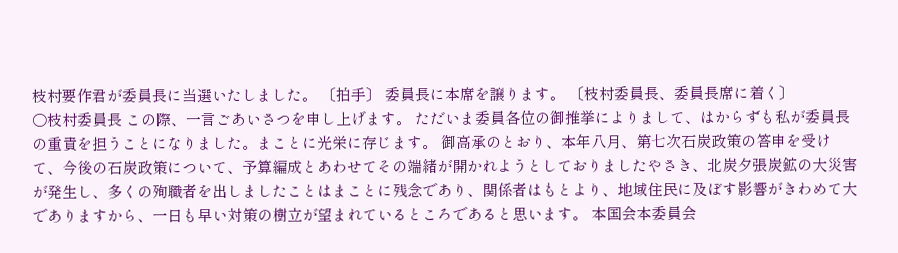枝村要作君が委員長に当選いたしました。 〔拍手〕 委員長に本席を譲ります。 〔枝村委員長、委員長席に着く〕
○枝村委員長 この際、一言ごあいさつを申し上げます。 ただいま委員各位の御推挙によりまして、はからずも私が委員長の重責を担うことになりました。まことに光栄に存じます。 御高承のとおり、本年八月、第七次石炭政策の答申を受けて、今後の石炭政策について、予算編成とあわせてその端緒が開かれようとしておりましたやさき、北炭夕張炭鉱の大災害が発生し、多くの殉職者を出しましたことはまことに残念であり、関係者はもとより、地域住民に及ぼす影響がきわめて大でありますから、一日も早い対策の樹立が望まれているところであると思います。 本国会本委員会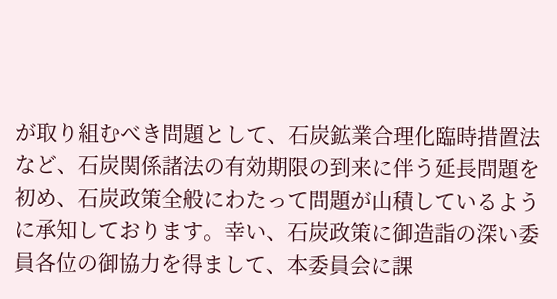が取り組むべき問題として、石炭鉱業合理化臨時措置法など、石炭関係諸法の有効期限の到来に伴う延長問題を初め、石炭政策全般にわたって問題が山積しているように承知しております。幸い、石炭政策に御造詣の深い委員各位の御協力を得まして、本委員会に課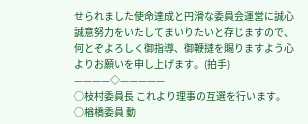せられました使命達成と円滑な委員会運営に誠心誠意努力をいたしてまいりたいと存じますので、何とぞよろしく御指導、御鞭撻を賜りますよう心よりお願いを申し上げます。(拍手) ————◇—————
○枝村委員長 これより理事の互選を行います。
○楢橋委員 動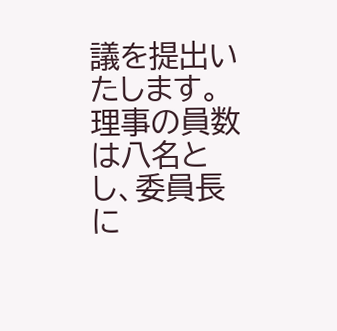議を提出いたします。 理事の員数は八名とし、委員長に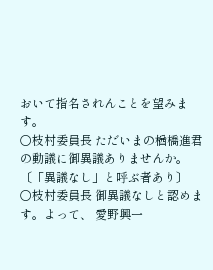おいて指名されんことを望みます。
○枝村委員長 ただいまの楢橋進君の動議に御異議ありませんか。 〔「異議なし」と呼ぶ者あり〕
○枝村委員長 御異議なしと認めます。よって、 愛野興一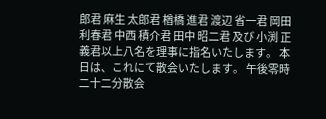郎君 麻生 太郎君 楢橋 進君 渡辺 省一君 岡田 利春君 中西 積介君 田中 昭二君 及び 小渕 正義君以上八名を理事に指名いたします。 本日は、これにて散会いたします。 午後零時二十二分散会